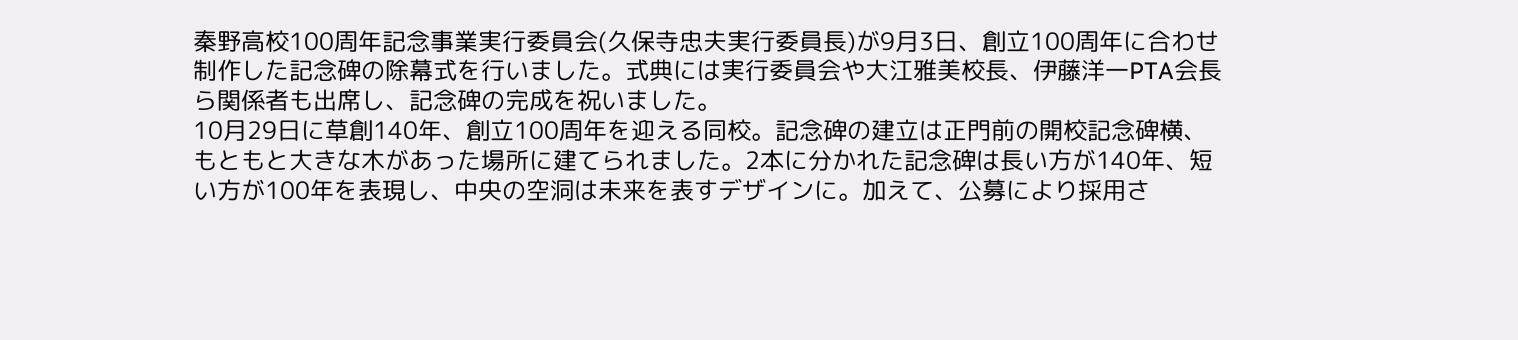秦野高校100周年記念事業実行委員会(久保寺忠夫実行委員長)が9月3日、創立100周年に合わせ制作した記念碑の除幕式を行いました。式典には実行委員会や大江雅美校長、伊藤洋一PTA会長ら関係者も出席し、記念碑の完成を祝いました。
10月29日に草創140年、創立100周年を迎える同校。記念碑の建立は正門前の開校記念碑横、もともと大きな木があった場所に建てられました。2本に分かれた記念碑は長い方が140年、短い方が100年を表現し、中央の空洞は未来を表すデザインに。加えて、公募により採用さ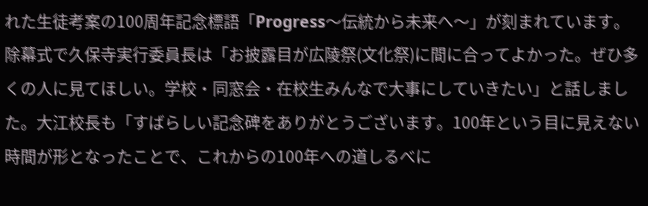れた生徒考案の100周年記念標語「Progress〜伝統から未来へ〜」が刻まれています。
除幕式で久保寺実行委員長は「お披露目が広陵祭(文化祭)に間に合ってよかった。ぜひ多くの人に見てほしい。学校・同窓会・在校生みんなで大事にしていきたい」と話しました。大江校長も「すばらしい記念碑をありがとうございます。100年という目に見えない時間が形となったことで、これからの100年への道しるべに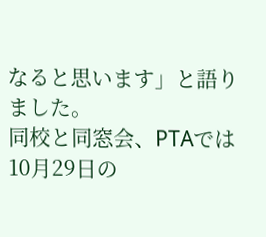なると思います」と語りました。
同校と同窓会、PTAでは10月29日の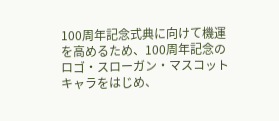100周年記念式典に向けて機運を高めるため、100周年記念のロゴ・スローガン・マスコットキャラをはじめ、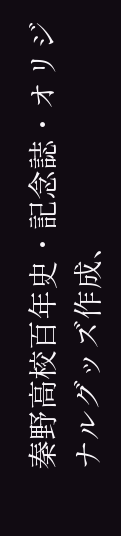秦野高校百年史・記念誌・オリジナルグッズ作成、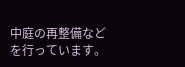中庭の再整備などを行っています。